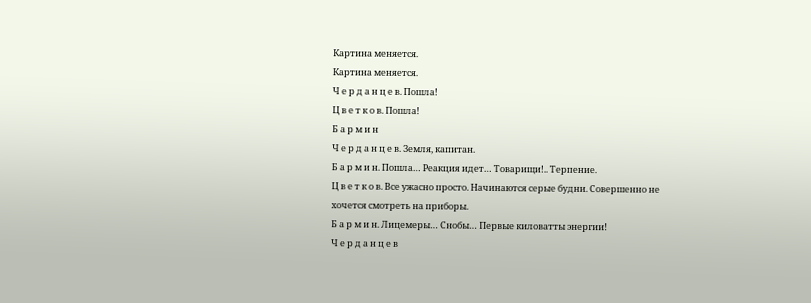Картина меняется.
Картина меняется.
Ч е р д а н ц е в. Пошла!
Ц в е т к о в. Пошла!
Б а р м и н
Ч е р д а н ц е в. Земля, капитан.
Б а р м и н. Пошла… Реакция идет… Товарищи!.. Терпение.
Ц в е т к о в. Все ужасно просто. Начинаются серые будни. Совершенно не хочется смотреть на приборы.
Б а р м и н. Лицемеры… Снобы… Первые киловатты энергии!
Ч е р д а н ц е в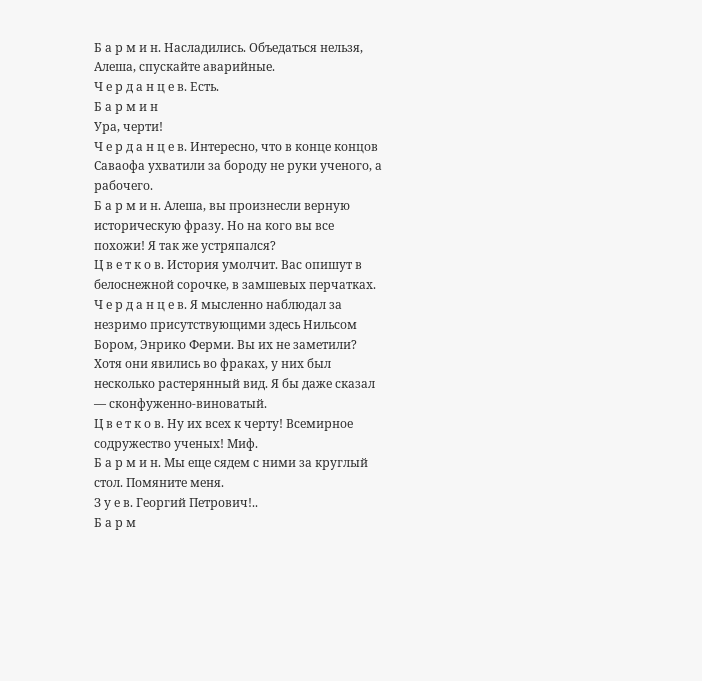Б а р м и н. Насладились. Объедаться нельзя, Алеша, спускайте аварийные.
Ч е р д а н ц е в. Есть.
Б а р м и н
Ура, черти!
Ч е р д а н ц е в. Интересно, что в конце концов Саваофа ухватили за бороду не руки ученого, а рабочего.
Б а р м и н. Алеша, вы произнесли верную историческую фразу. Но на кого вы все похожи! Я так же устряпался?
Ц в е т к о в. История умолчит. Вас опишут в белоснежной сорочке, в замшевых перчатках.
Ч е р д а н ц е в. Я мысленно наблюдал за незримо присутствующими здесь Нильсом Бором, Энрико Ферми. Вы их не заметили? Хотя они явились во фраках, у них был несколько растерянный вид. Я бы даже сказал — сконфуженно-виноватый.
Ц в е т к о в. Ну их всех к черту! Всемирное содружество ученых! Миф.
Б а р м и н. Мы еще сядем с ними за круглый стол. Помяните меня.
З у е в. Георгий Петрович!..
Б а р м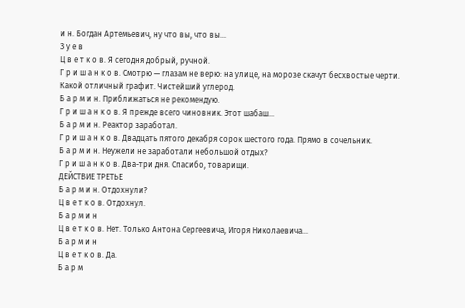и н. Богдан Артемьевич, ну что вы, что вы…
З у е в
Ц в е т к о в. Я сегодня добрый, ручной.
Г р и ш а н к о в. Смотрю — глазам не верю: на улице, на морозе скачут бесхвостые черти. Какой отличный графит. Чистейший углерод.
Б а р м и н. Приближаться не рекомендую.
Г р и ш а н к о в. Я прежде всего чиновник. Этот шабаш…
Б а р м и н. Реактор заработал.
Г р и ш а н к о в. Двадцать пятого декабря сорок шестого года. Прямо в сочельник.
Б а р м и н. Неужели не заработали небольшой отдых?
Г р и ш а н к о в. Два-три дня. Спасибо, товарищи.
ДЕЙСТВИЕ ТРЕТЬЕ
Б а р м и н. Отдохнули?
Ц в е т к о в. Отдохнул.
Б а р м и н
Ц в е т к о в. Нет. Только Антона Сергеевича, Игоря Николаевича…
Б а р м и н
Ц в е т к о в. Да.
Б а р м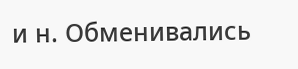и н. Обменивались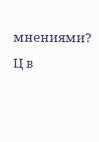мнениями?
Ц в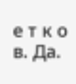е т к о в. Да.